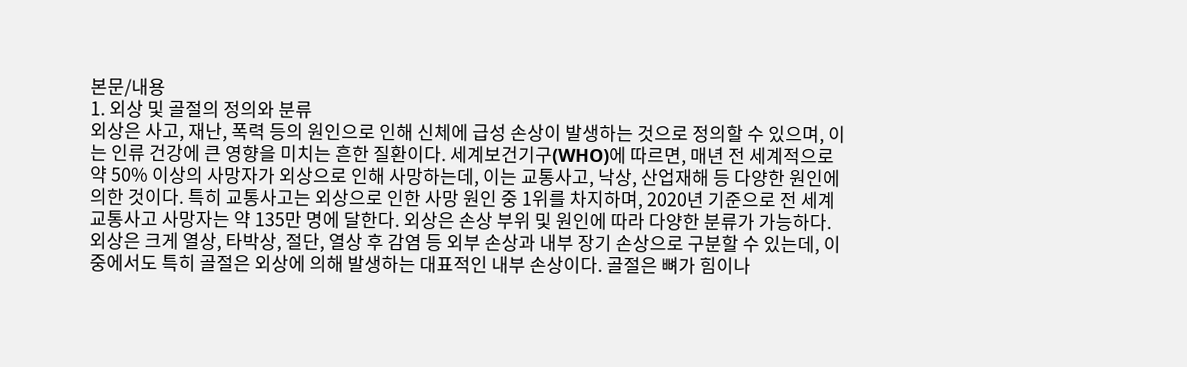본문/내용
1. 외상 및 골절의 정의와 분류
외상은 사고, 재난, 폭력 등의 원인으로 인해 신체에 급성 손상이 발생하는 것으로 정의할 수 있으며, 이는 인류 건강에 큰 영향을 미치는 흔한 질환이다. 세계보건기구(WHO)에 따르면, 매년 전 세계적으로 약 50% 이상의 사망자가 외상으로 인해 사망하는데, 이는 교통사고, 낙상, 산업재해 등 다양한 원인에 의한 것이다. 특히 교통사고는 외상으로 인한 사망 원인 중 1위를 차지하며, 2020년 기준으로 전 세계 교통사고 사망자는 약 135만 명에 달한다. 외상은 손상 부위 및 원인에 따라 다양한 분류가 가능하다. 외상은 크게 열상, 타박상, 절단, 열상 후 감염 등 외부 손상과 내부 장기 손상으로 구분할 수 있는데, 이 중에서도 특히 골절은 외상에 의해 발생하는 대표적인 내부 손상이다. 골절은 뼈가 힘이나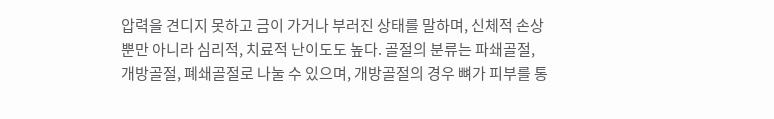압력을 견디지 못하고 금이 가거나 부러진 상태를 말하며, 신체적 손상뿐만 아니라 심리적, 치료적 난이도도 높다. 골절의 분류는 파쇄골절, 개방골절, 폐쇄골절로 나눌 수 있으며, 개방골절의 경우 뼈가 피부를 통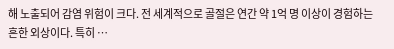해 노출되어 감염 위험이 크다. 전 세계적으로 골절은 연간 약 1억 명 이상이 경험하는 흔한 외상이다. 특히 …